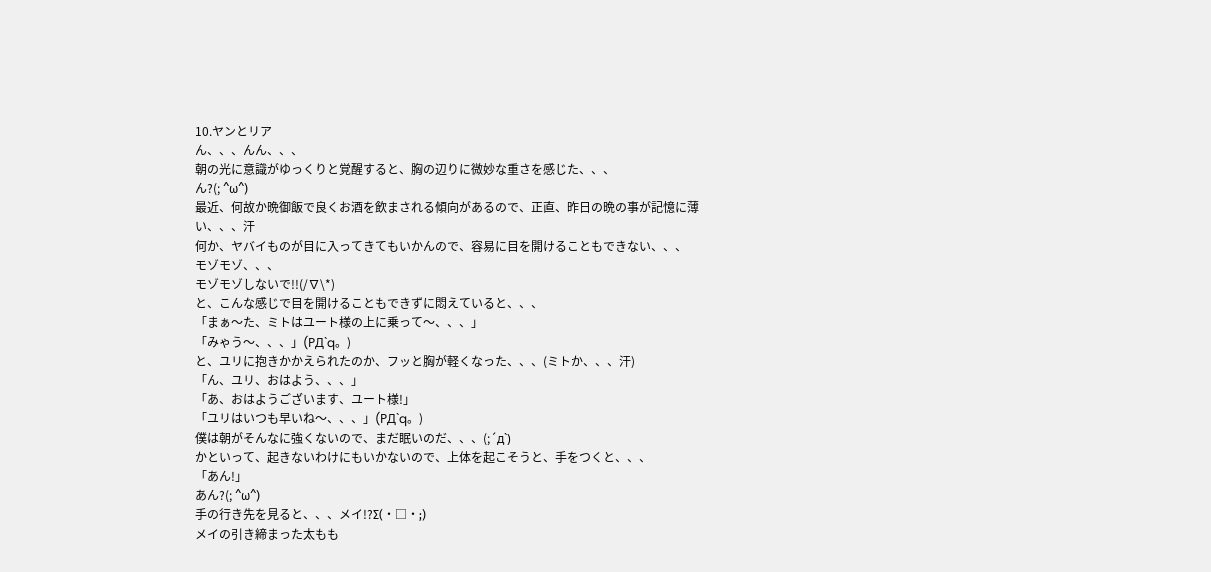10.ヤンとリア
ん、、、んん、、、
朝の光に意識がゆっくりと覚醒すると、胸の辺りに微妙な重さを感じた、、、
ん?(; ^ω^)
最近、何故か晩御飯で良くお酒を飲まされる傾向があるので、正直、昨日の晩の事が記憶に薄い、、、汗
何か、ヤバイものが目に入ってきてもいかんので、容易に目を開けることもできない、、、
モゾモゾ、、、
モゾモゾしないで!!(/∇\*)
と、こんな感じで目を開けることもできずに悶えていると、、、
「まぁ〜た、ミトはユート様の上に乗って〜、、、」
「みゃう〜、、、」(PД`q。)
と、ユリに抱きかかえられたのか、フッと胸が軽くなった、、、(ミトか、、、汗)
「ん、ユリ、おはよう、、、」
「あ、おはようございます、ユート様!」
「ユリはいつも早いね〜、、、」(PД`q。)
僕は朝がそんなに強くないので、まだ眠いのだ、、、(;´д`)
かといって、起きないわけにもいかないので、上体を起こそうと、手をつくと、、、
「あん!」
あん?(; ^ω^)
手の行き先を見ると、、、メイ!?Σ(・□・;)
メイの引き締まった太もも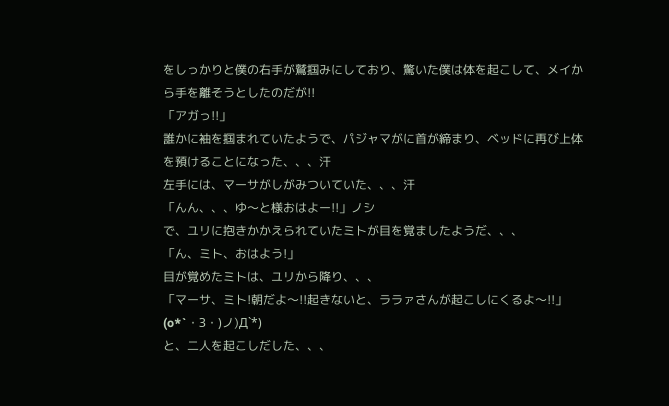をしっかりと僕の右手が鷲掴みにしており、驚いた僕は体を起こして、メイから手を離そうとしたのだが!!
「アガっ!!」
誰かに袖を掴まれていたようで、パジャマがに首が締まり、ベッドに再び上体を預けることになった、、、汗
左手には、マーサがしがみついていた、、、汗
「んん、、、ゆ〜と様おはよー!!」ノシ
で、ユリに抱きかかえられていたミトが目を覚ましたようだ、、、
「ん、ミト、おはよう!」
目が覚めたミトは、ユリから降り、、、
「マーサ、ミト!朝だよ〜!!起きないと、ララァさんが起こしにくるよ〜!!」(o*`・З・)ノ)Д`*)
と、二人を起こしだした、、、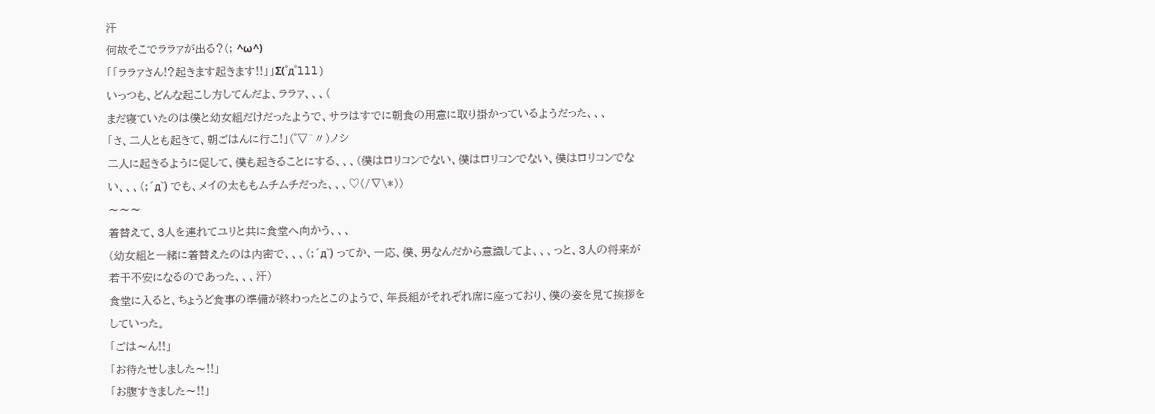汗
何故そこでララァが出る?(; ^ω^)
「「ララァさん!?起きます起きます!!」」Σ(゜д゜lll)
いっつも、どんな起こし方してんだよ、ララァ、、、(
まだ寝ていたのは僕と幼女組だけだったようで、サラはすでに朝食の用意に取り掛かっているようだった、、、
「さ、二人とも起きて、朝ごはんに行こ!」(゜▽^〃)ノシ
二人に起きるように促して、僕も起きることにする、、、(僕はロリコンでない、僕はロリコンでない、僕はロリコンでない、、、(;´д`) でも、メイの太ももムチムチだった、、、♡(/∇\*))
〜〜〜
着替えて、3人を連れてユリと共に食堂へ向かう、、、
(幼女組と一緒に着替えたのは内密で、、、(;´д`) ってか、一応、僕、男なんだから意識してよ、、、っと、3人の将来が若干不安になるのであった、、、汗)
食堂に入ると、ちょうど食事の準備が終わったとこのようで、年長組がそれぞれ席に座っており、僕の姿を見て挨拶をしていった。
「ごは〜ん!!」
「お待たせしました〜!!」
「お腹すきました〜!!」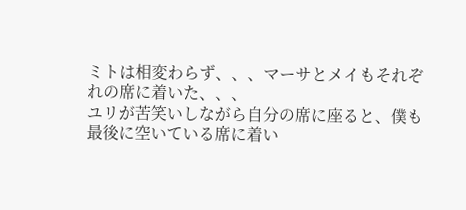ミトは相変わらず、、、マーサとメイもそれぞれの席に着いた、、、
ユリが苦笑いしながら自分の席に座ると、僕も最後に空いている席に着い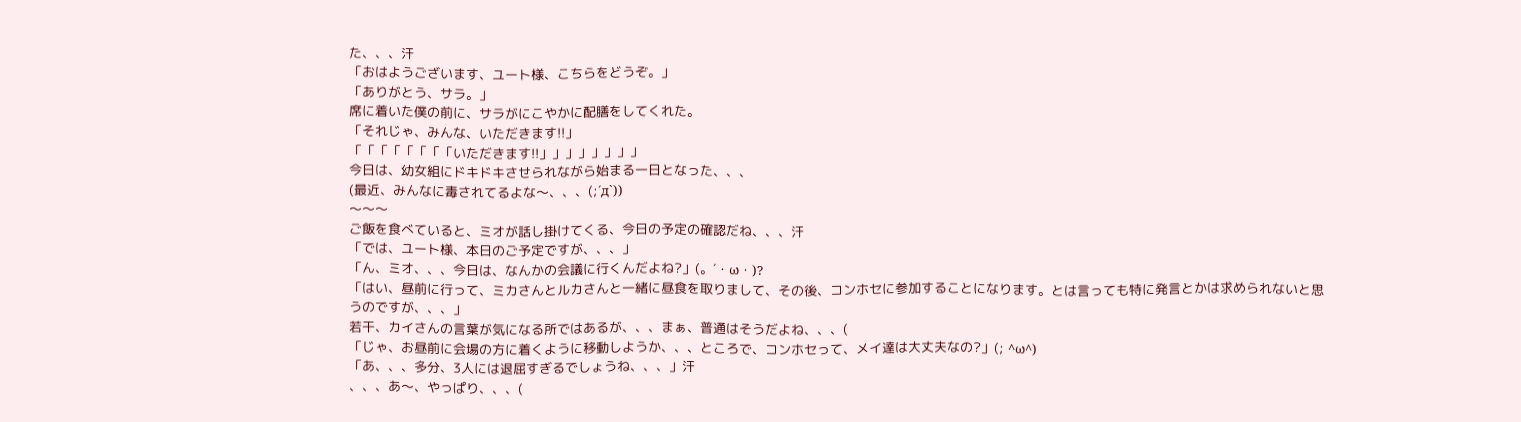た、、、汗
「おはようございます、ユート様、こちらをどうぞ。」
「ありがとう、サラ。」
席に着いた僕の前に、サラがにこやかに配膳をしてくれた。
「それじゃ、みんな、いただきます!!」
「「「「「「「「いただきます!!」」」」」」」」
今日は、幼女組にドキドキさせられながら始まる一日となった、、、
(最近、みんなに毒されてるよな〜、、、(;´д`))
〜〜〜
ご飯を食べていると、ミオが話し掛けてくる、今日の予定の確認だね、、、汗
「では、ユート様、本日のご予定ですが、、、」
「ん、ミオ、、、今日は、なんかの会議に行くんだよね?」(。´・ω・)?
「はい、昼前に行って、ミカさんとルカさんと一緒に昼食を取りまして、その後、コンホセに参加することになります。とは言っても特に発言とかは求められないと思うのですが、、、」
若干、カイさんの言葉が気になる所ではあるが、、、まぁ、普通はそうだよね、、、(
「じゃ、お昼前に会場の方に着くように移動しようか、、、ところで、コンホセって、メイ達は大丈夫なの?」(; ^ω^)
「あ、、、多分、3人には退屈すぎるでしょうね、、、」汗
、、、あ〜、やっぱり、、、(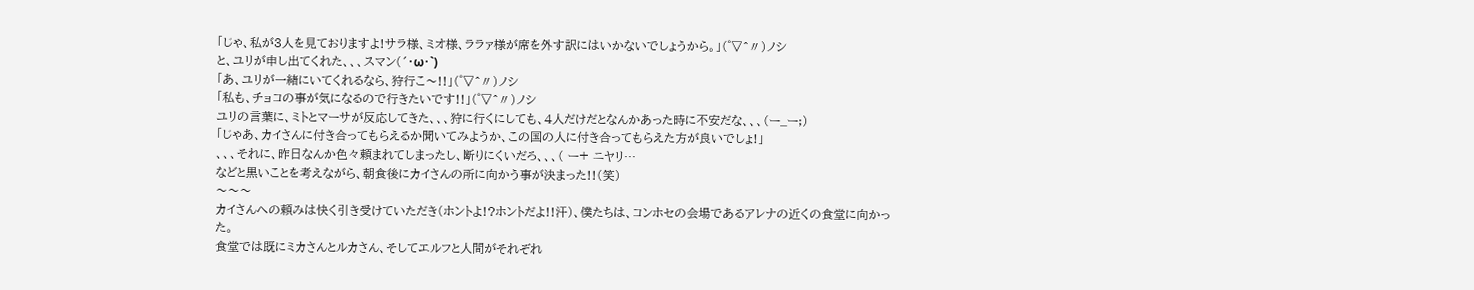「じゃ、私が3人を見ておりますよ!サラ様、ミオ様、ララァ様が席を外す訳にはいかないでしょうから。」(゜▽^〃)ノシ
と、ユリが申し出てくれた、、、スマン(´・ω・`)
「あ、ユリが一緒にいてくれるなら、狩行こ〜!!」(゜▽^〃)ノシ
「私も、チョコの事が気になるので行きたいです!!」(゜▽^〃)ノシ
ユリの言葉に、ミトとマーサが反応してきた、、、狩に行くにしても、4人だけだとなんかあった時に不安だな、、、(ー_ー;)
「じゃあ、カイさんに付き合ってもらえるか聞いてみようか、この国の人に付き合ってもらえた方が良いでしょ!」
、、、それに、昨日なんか色々頼まれてしまったし、断りにくいだろ、、、( ー+ ニヤリ…
などと黒いことを考えながら、朝食後にカイさんの所に向かう事が決まった!!(笑)
〜〜〜
カイさんへの頼みは快く引き受けていただき(ホントよ!?ホントだよ!!汗)、僕たちは、コンホセの会場であるアレナの近くの食堂に向かった。
食堂では既にミカさんとルカさん、そしてエルフと人間がそれぞれ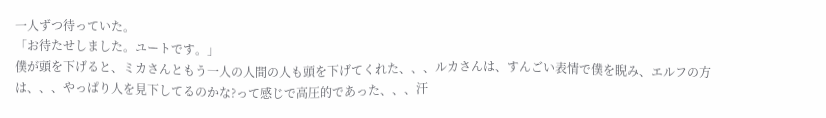一人ずつ待っていた。
「お待たせしました。ユートです。」
僕が頭を下げると、ミカさんともう一人の人間の人も頭を下げてくれた、、、ルカさんは、すんごい表情で僕を睨み、エルフの方は、、、やっぱり人を見下してるのかな?って感じで高圧的であった、、、汗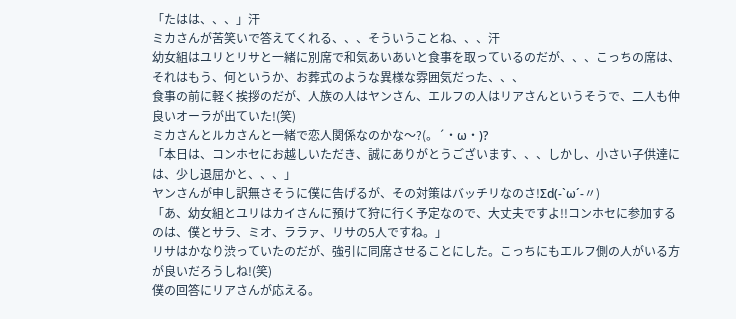「たはは、、、」汗
ミカさんが苦笑いで答えてくれる、、、そういうことね、、、汗
幼女組はユリとリサと一緒に別席で和気あいあいと食事を取っているのだが、、、こっちの席は、それはもう、何というか、お葬式のような異様な雰囲気だった、、、
食事の前に軽く挨拶のだが、人族の人はヤンさん、エルフの人はリアさんというそうで、二人も仲良いオーラが出ていた!(笑)
ミカさんとルカさんと一緒で恋人関係なのかな〜?(。´・ω・)?
「本日は、コンホセにお越しいただき、誠にありがとうございます、、、しかし、小さい子供達には、少し退屈かと、、、」
ヤンさんが申し訳無さそうに僕に告げるが、その対策はバッチリなのさ!Σd(-`ω´-〃)
「あ、幼女組とユリはカイさんに預けて狩に行く予定なので、大丈夫ですよ!!コンホセに参加するのは、僕とサラ、ミオ、ララァ、リサの5人ですね。」
リサはかなり渋っていたのだが、強引に同席させることにした。こっちにもエルフ側の人がいる方が良いだろうしね!(笑)
僕の回答にリアさんが応える。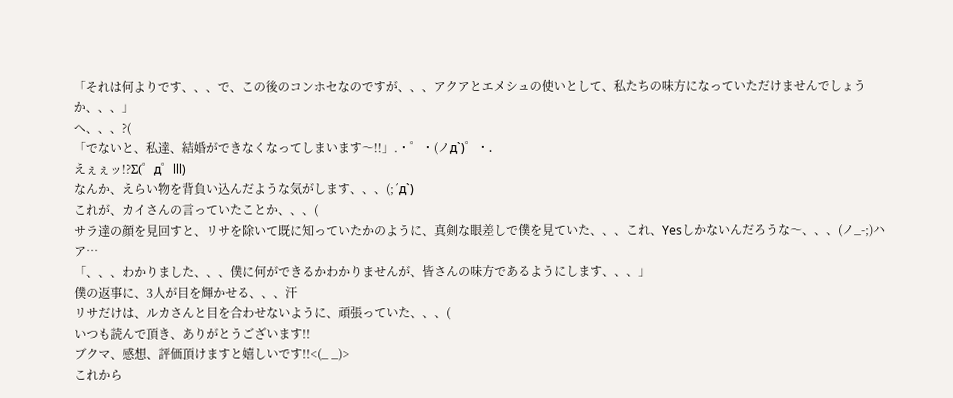「それは何よりです、、、で、この後のコンホセなのですが、、、アクアとエメシュの使いとして、私たちの味方になっていただけませんでしょうか、、、」
へ、、、?(
「でないと、私達、結婚ができなくなってしまいます〜!!」.・゜・(ノд`)゜・.
えぇぇッ!?Σ(゜д゜lll)
なんか、えらい物を背負い込んだような気がします、、、(;´д`)
これが、カイさんの言っていたことか、、、(
サラ達の顔を見回すと、リサを除いて既に知っていたかのように、真剣な眼差しで僕を見ていた、、、これ、Yesしかないんだろうな〜、、、(ノ_-;)ハア…
「、、、わかりました、、、僕に何ができるかわかりませんが、皆さんの味方であるようにします、、、」
僕の返事に、3人が目を輝かせる、、、汗
リサだけは、ルカさんと目を合わせないように、頑張っていた、、、(
いつも読んで頂き、ありがとうございます!!
ブクマ、感想、評価頂けますと嬉しいです!!<(_ _)>
これから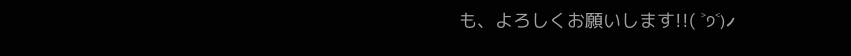も、よろしくお願いします!!( ˃੭˂)৴